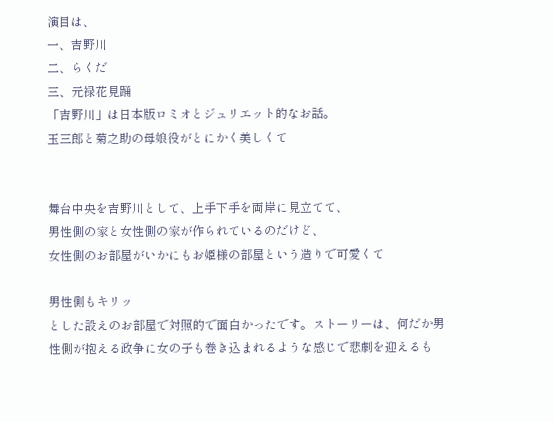演目は、
一、吉野川
二、らくだ
三、元禄花見踊
「吉野川」は日本版ロミオとジュリエット的なお話。
玉三郎と菊之助の母娘役がとにかく美しくて


舞台中央を吉野川として、上手下手を両岸に見立てて、
男性側の家と女性側の家が作られているのだけど、
女性側のお部屋がいかにもお姫様の部屋という造りで可愛くて

男性側もキリッ
とした設えのお部屋で対照的で面白かったです。ストーリーは、何だか男性側が抱える政争に女の子も巻き込まれるような感じで悲劇を迎えるも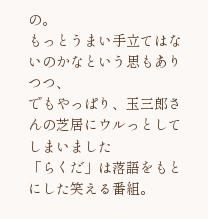の。
もっとうまい手立てはないのかなという思もありつつ、
でもやっぱり、玉三郎さんの芝居にウルっとしてしまいました
「らくだ」は落語をもとにした笑える番組。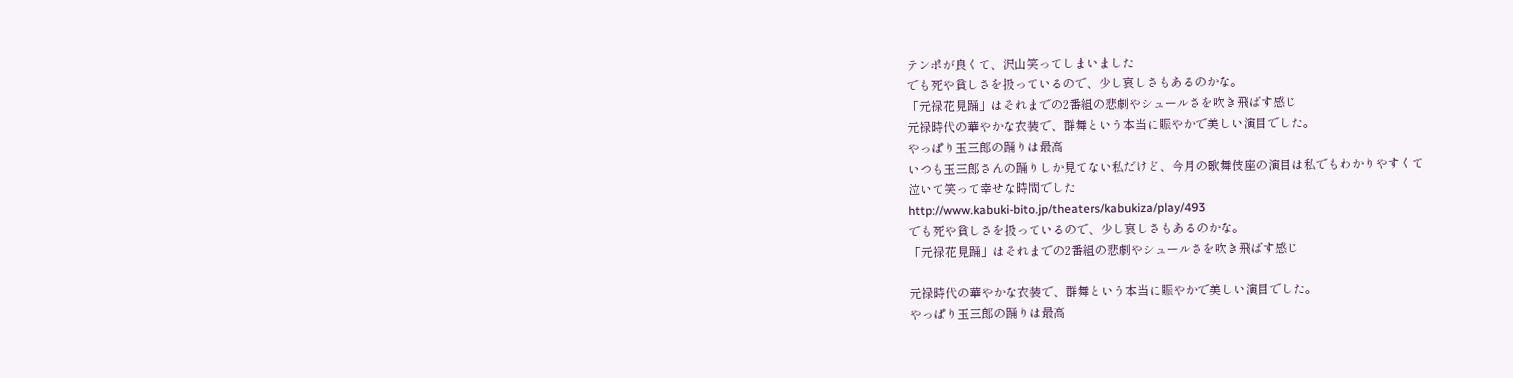テンポが良くて、沢山笑ってしまいました
でも死や貧しさを扱っているので、少し哀しさもあるのかな。
「元禄花見踊」はそれまでの2番組の悲劇やシュールさを吹き飛ばす感じ
元禄時代の華やかな衣装で、群舞という本当に賑やかで美しい演目でした。
やっぱり玉三郎の踊りは最高
いつも玉三郎さんの踊りしか見てない私だけど、今月の歌舞伎座の演目は私でもわかりやすくて
泣いて笑って幸せな時間でした
http://www.kabuki-bito.jp/theaters/kabukiza/play/493
でも死や貧しさを扱っているので、少し哀しさもあるのかな。
「元禄花見踊」はそれまでの2番組の悲劇やシュールさを吹き飛ばす感じ

元禄時代の華やかな衣装で、群舞という本当に賑やかで美しい演目でした。
やっぱり玉三郎の踊りは最高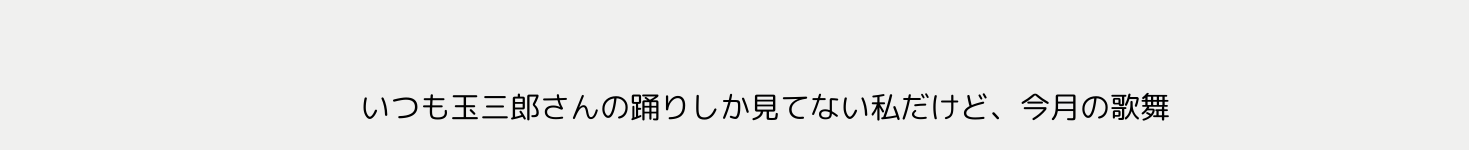いつも玉三郎さんの踊りしか見てない私だけど、今月の歌舞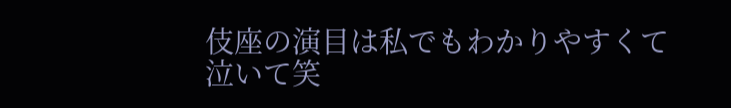伎座の演目は私でもわかりやすくて
泣いて笑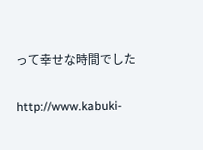って幸せな時間でした

http://www.kabuki-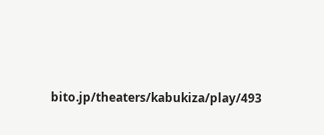bito.jp/theaters/kabukiza/play/493